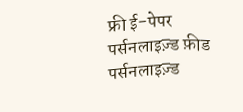फ्री ई-पेपर
पर्सनलाइज़्ड फ़ीड
पर्सनलाइज़्ड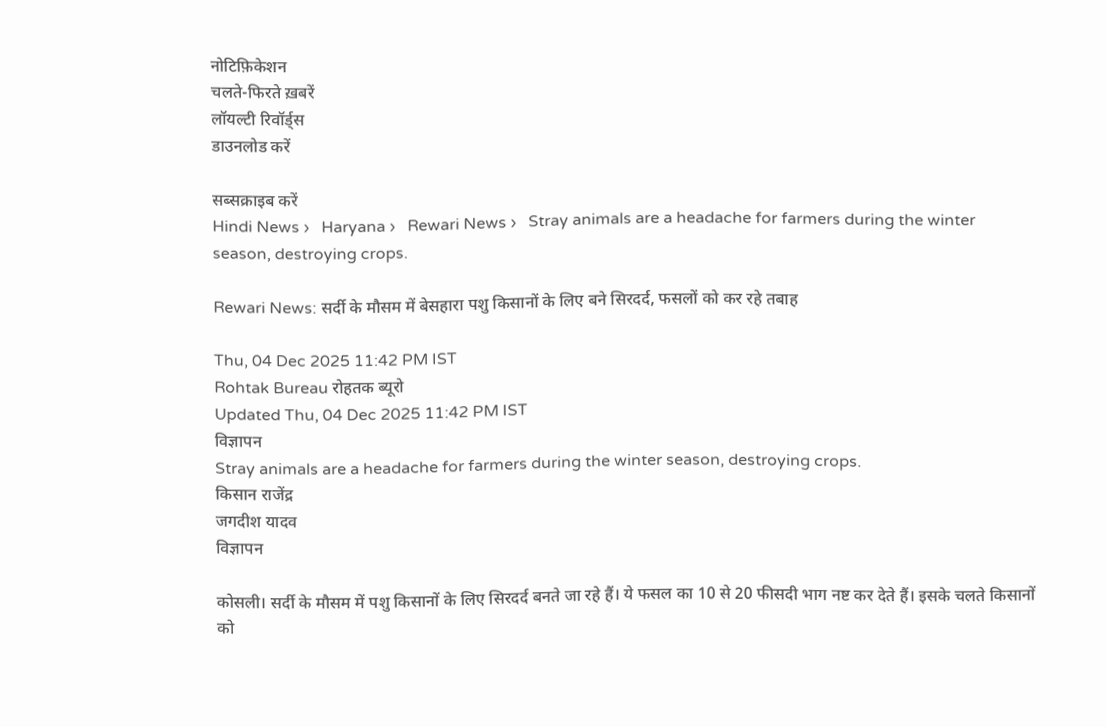नोटिफ़िकेशन
चलते-फिरते ख़बरें
लॉयल्टी रिवॉर्ड्स
डाउनलोड करें

सब्सक्राइब करें
Hindi News ›   Haryana ›   Rewari News ›   Stray animals are a headache for farmers during the winter season, destroying crops.

Rewari News: सर्दी के मौसम में बेसहारा पशु किसानों के लिए बने सिरदर्द, फसलों को कर रहे तबाह

Thu, 04 Dec 2025 11:42 PM IST
Rohtak Bureau रोहतक ब्यूरो
Updated Thu, 04 Dec 2025 11:42 PM IST
विज्ञापन
Stray animals are a headache for farmers during the winter season, destroying crops.
किसान राजेंद्र
जगदीश यादव
विज्ञापन

कोसली। सर्दी के मौसम में पशु किसानों के लिए सिरदर्द बनते जा रहे हैं। ये फसल का 10 से 20 फीसदी भाग नष्ट कर देते हैं। इसके चलते किसानों को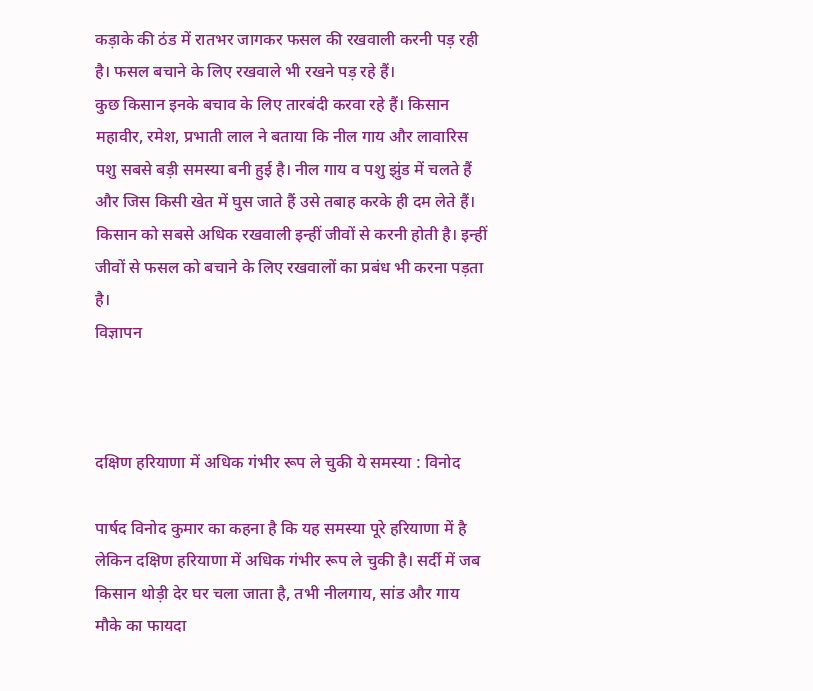कड़ाके की ठंड में रातभर जागकर फसल की रखवाली करनी पड़ रही है। फसल बचाने के लिए रखवाले भी रखने पड़ रहे हैं।
कुछ किसान इनके बचाव के लिए तारबंदी करवा रहे हैं। किसान महावीर, रमेश, प्रभाती लाल ने बताया कि नील गाय और लावारिस पशु सबसे बड़ी समस्या बनी हुई है। नील गाय व पशु झुंड में चलते हैं और जिस किसी खेत में घुस जाते हैं उसे तबाह करके ही दम लेते हैं। किसान को सबसे अधिक रखवाली इन्हीं जीवों से करनी होती है। इन्हीं जीवों से फसल को बचाने के लिए रखवालों का प्रबंध भी करना पड़ता है।
विज्ञापन



दक्षिण हरियाणा में अधिक गंभीर रूप ले चुकी ये समस्या : विनोद

पार्षद विनोद कुमार का कहना है कि यह समस्या पूरे हरियाणा में है लेकिन दक्षिण हरियाणा में अधिक गंभीर रूप ले चुकी है। सर्दी में जब किसान थोड़ी देर घर चला जाता है, तभी नीलगाय, सांड और गाय मौके का फायदा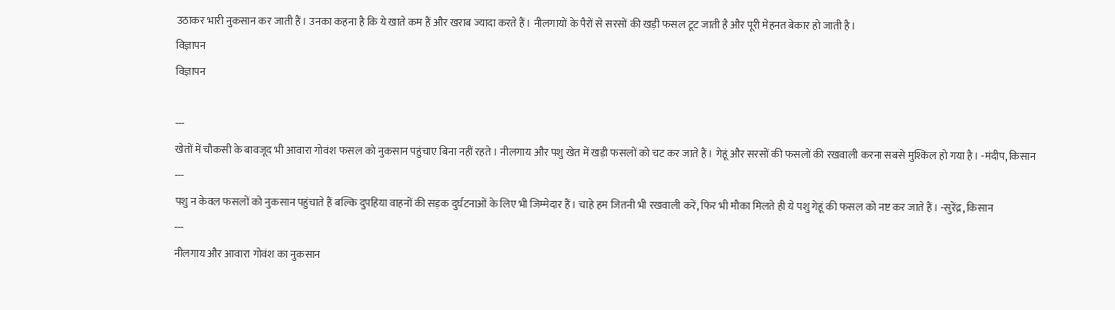उठाकर भारी नुकसान कर जाती हैं। उनका कहना है कि ये खाते कम हैं और खराब ज्यादा करते हैं। नीलगायों के पैरों से सरसों की खड़ी फसल टूट जाती है और पूरी मेहनत बेकार हो जाती है।
विज्ञापन
विज्ञापन

---
खेतों में चौकसी के बावजूद भी आवारा गोवंश फसल को नुकसान पहुंचाए बिना नहीं रहते। नीलगाय और पशु खेत में खड़ी फसलों को चट कर जाते हैं। गेहूं और सरसों की फसलों की रखवाली करना सबसे मुश्किल हो गया है। -मंदीप, किसान
---
पशु न केवल फसलों को नुकसान पहुंचाते हैं बल्कि दुपहिया वाहनों की सड़क दुर्घटनाओं के लिए भी जिम्मेदार हैं। चाहे हम जितनी भी रखवाली करें, फिर भी मौका मिलते ही ये पशु गेहूं की फसल को नष्ट कर जाते हैं। -सुरेंद्र, किसान
---
नीलगाय और आवारा गोवंश का नुकसान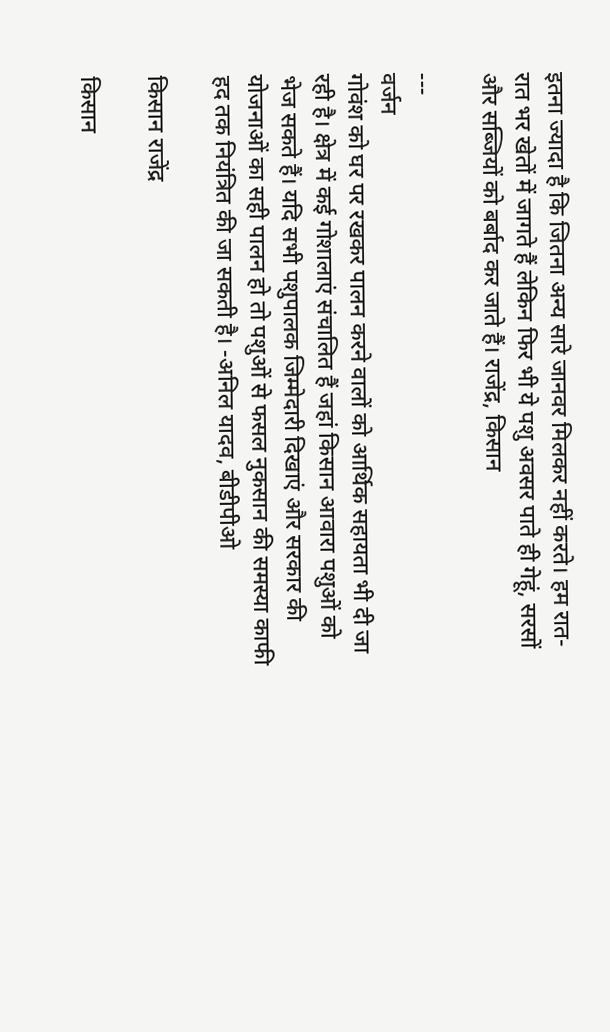इतना ज्यादा है कि जितना अन्य सारे जानवर मिलकर नहीं करते। हम रात-रात भर खेतों में जागते हैं लेकिन फिर भी ये पशु अवसर पाते ही गेहूं, सरसों और सब्जियों को बर्बाद कर जाते हैं। राजेंद्र, किसान

---
वर्जन
गोवंश को घर पर रखकर पालन करने वालों को आर्थिक सहायता भी दी जा रही है। क्षेत्र में कई गोशालाएं संचालित हैं जहां किसान आवारा पशुओं को भेज सकते हैं। यदि सभी पशुपालक जिम्मेदारी दिखाएं और सरकार की योजनाओं का सही पालन हो तो पशुओं से फसल नुकसान की समस्या काफी हद तक नियंत्रित की जा सकती है। -अनिल यादव, बीडीपीओ

किसान राजेंद्र

किसान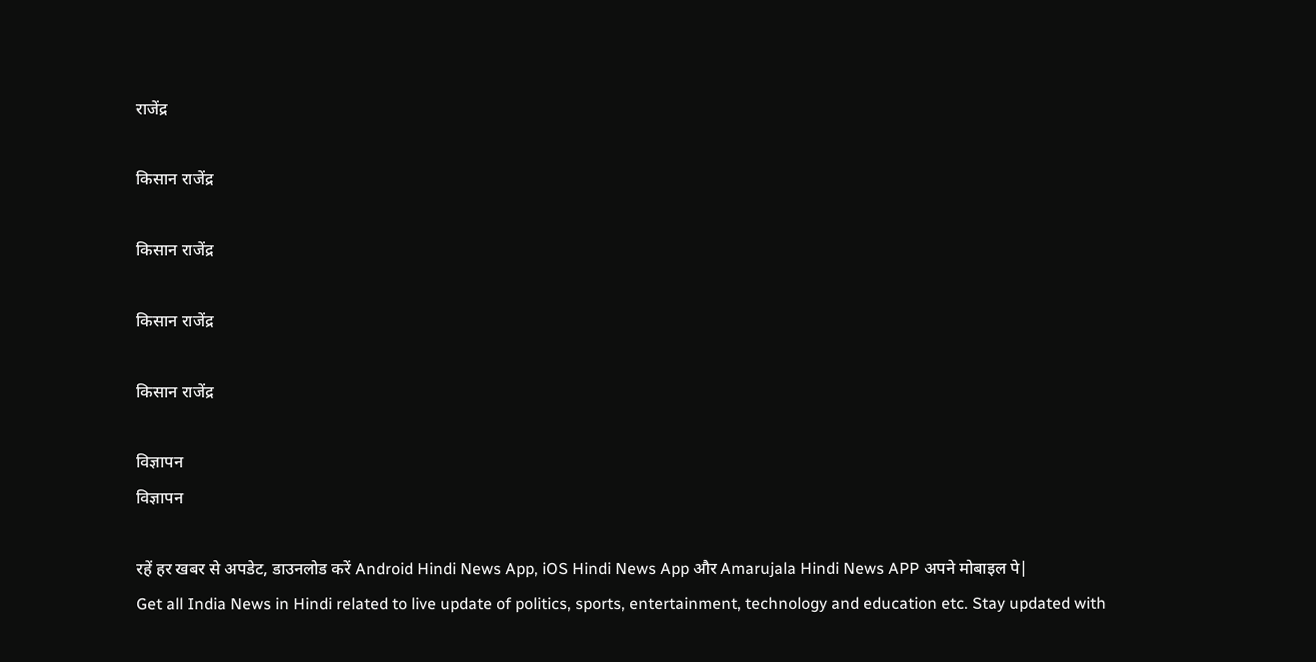राजेंद्र

किसान राजेंद्र

किसान राजेंद्र

किसान राजेंद्र

किसान राजेंद्र

विज्ञापन
विज्ञापन

रहें हर खबर से अपडेट, डाउनलोड करें Android Hindi News App, iOS Hindi News App और Amarujala Hindi News APP अपने मोबाइल पे|
Get all India News in Hindi related to live update of politics, sports, entertainment, technology and education etc. Stay updated with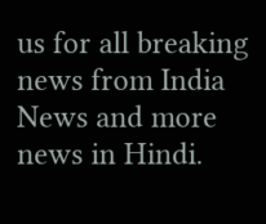us for all breaking news from India News and more news in Hindi.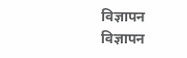विज्ञापन
विज्ञापन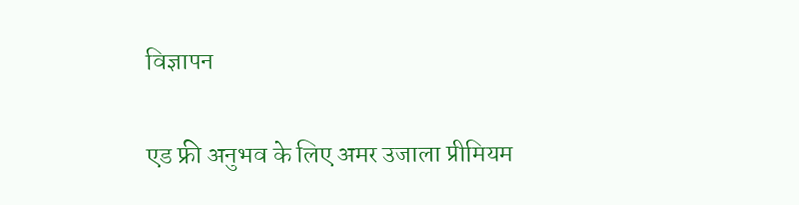विज्ञापन

एड फ्री अनुभव के लिए अमर उजाला प्रीमियम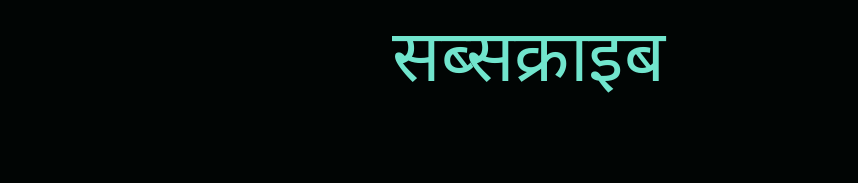सब्सक्राइब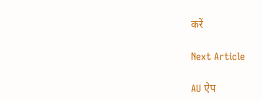करें

Next Article

AU ऐप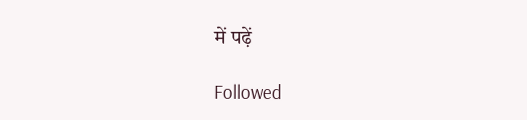में पढ़ें

Followed